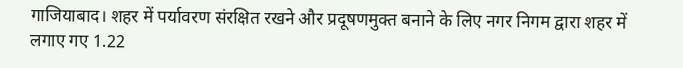गाजियाबाद। शहर में पर्यावरण संरक्षित रखने और प्रदूषणमुक्त बनाने के लिए नगर निगम द्वारा शहर में लगाए गए 1.22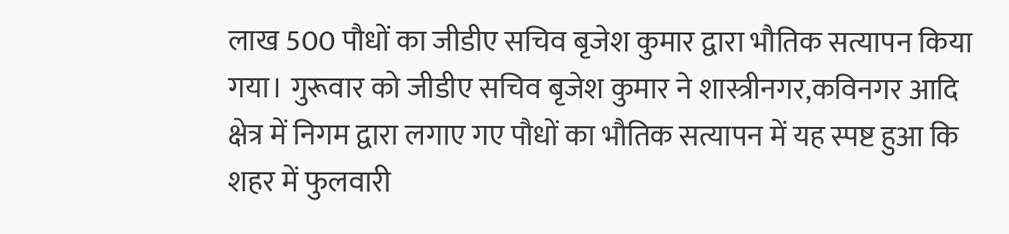लाख 500 पौधों का जीडीए सचिव बृजेश कुमार द्वारा भौतिक सत्यापन किया गया। गुरूवार को जीडीए सचिव बृजेश कुमार ने शास्त्रीनगर,कविनगर आदि क्षेत्र में निगम द्वारा लगाए गए पौधों का भौतिक सत्यापन में यह स्पष्ट हुआ कि शहर में फुलवारी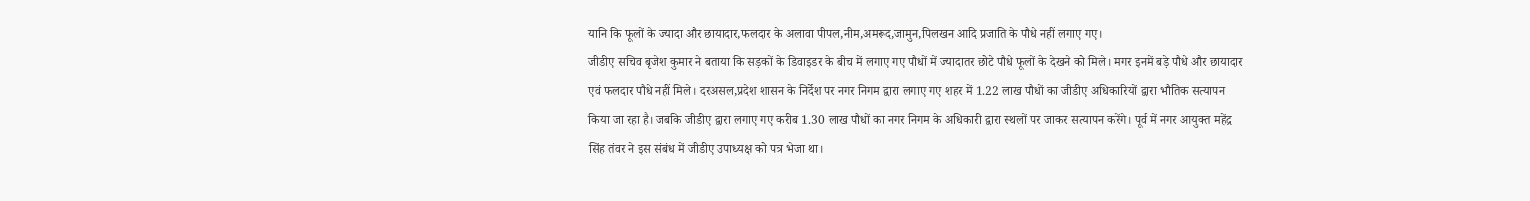यानि कि फूलों के ज्यादा और छायादार,फलदार के अलावा पीपल,नीम,अमरूद,जामुन,पिलखन आदि प्रजाति के पौधे नहीं लगाए गए।
जीडीए सचिव बृजेश कुमार ने बताया कि सड़कों के डिवाइडर के बीच में लगाए गए पौधों में ज्यादातर छोटे पौधे फूलों के देखने को मिले। मगर इनमें बड़े पौधे और छायादार एवं फलदार पौधे नहीं मिले। दरअसल,प्रदेश शासन के निर्देश पर नगर निगम द्वारा लगाए गए शहर में 1.22 लाख पौधों का जीडीए अधिकारियों द्वारा भौतिक सत्यापन किया जा रहा है। जबकि जीडीए द्वारा लगाए गए करीब 1.30 लाख पौधों का नगर निगम के अधिकारी द्वारा स्थलों पर जाकर सत्यापन करेंगे। पूर्व में नगर आयुक्त महेंद्र सिंह तंवर ने इस संबंध में जीडीए उपाध्यक्ष को पत्र भेजा था।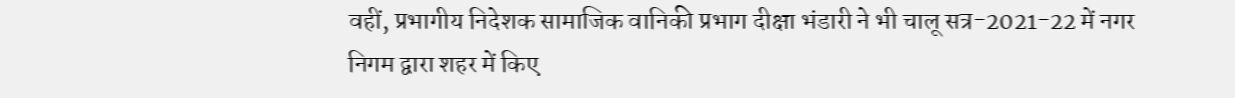वहीं, प्रभागीय निदेशक सामाजिक वानिकी प्रभाग दीक्षा भंडारी ने भी चालू सत्र-2021-22 में नगर निगम द्वारा शहर में किए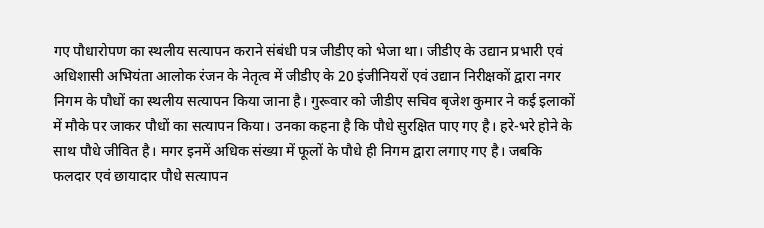गए पौधारोपण का स्थलीय सत्यापन कराने संबंधी पत्र जीडीए को भेजा था। जीडीए के उद्यान प्रभारी एवं अधिशासी अभियंता आलोक रंजन के नेतृत्व में जीडीए के 20 इंजीनियरों एवं उद्यान निरीक्षकों द्वारा नगर निगम के पौधों का स्थलीय सत्यापन किया जाना है। गुरूवार को जीडीए सचिव बृजेश कुमार ने कई इलाकों में मौके पर जाकर पौधों का सत्यापन किया। उनका कहना है कि पौधे सुरक्षित पाए गए है। हरे-भरे होने के साथ पौधे जीवित है। मगर इनमें अधिक संख्या में फूलों के पौधे ही निगम द्वारा लगाए गए है। जबकि फलदार एवं छायादार पौधे सत्यापन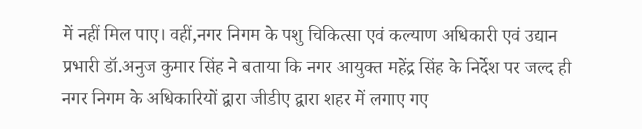में नहीं मिल पाए। वहीं,नगर निगम के पशु चिकित्सा एवं कल्याण अधिकारी एवं उद्यान प्रभारी डॉ.अनुज कुमार सिंह ने बताया कि नगर आयुक्त महेंद्र सिंह के निर्देश पर जल्द ही नगर निगम के अधिकारियों द्वारा जीडीए द्वारा शहर में लगाए गए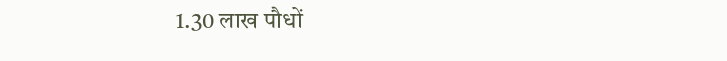1.30 लाख पौधों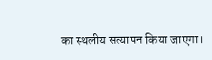का स्थलीय सत्यापन किया जाएगा।